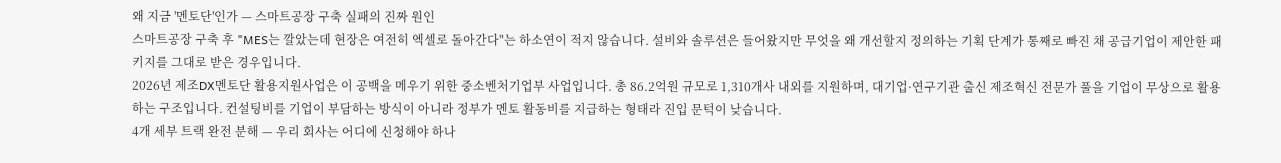왜 지금 '멘토단'인가 — 스마트공장 구축 실패의 진짜 원인
스마트공장 구축 후 "MES는 깔았는데 현장은 여전히 엑셀로 돌아간다"는 하소연이 적지 않습니다. 설비와 솔루션은 들어왔지만 무엇을 왜 개선할지 정의하는 기획 단계가 통째로 빠진 채 공급기업이 제안한 패키지를 그대로 받은 경우입니다.
2026년 제조DX멘토단 활용지원사업은 이 공백을 메우기 위한 중소벤처기업부 사업입니다. 총 86.2억원 규모로 1,310개사 내외를 지원하며, 대기업·연구기관 출신 제조혁신 전문가 풀을 기업이 무상으로 활용하는 구조입니다. 컨설팅비를 기업이 부담하는 방식이 아니라 정부가 멘토 활동비를 지급하는 형태라 진입 문턱이 낮습니다.
4개 세부 트랙 완전 분해 — 우리 회사는 어디에 신청해야 하나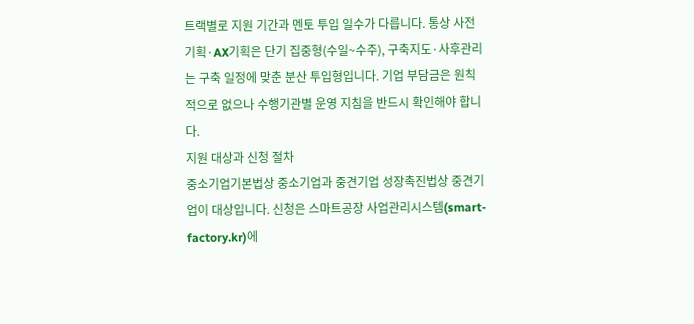트랙별로 지원 기간과 멘토 투입 일수가 다릅니다. 통상 사전기획·AX기획은 단기 집중형(수일~수주), 구축지도·사후관리는 구축 일정에 맞춘 분산 투입형입니다. 기업 부담금은 원칙적으로 없으나 수행기관별 운영 지침을 반드시 확인해야 합니다.
지원 대상과 신청 절차
중소기업기본법상 중소기업과 중견기업 성장촉진법상 중견기업이 대상입니다. 신청은 스마트공장 사업관리시스템(smart-factory.kr)에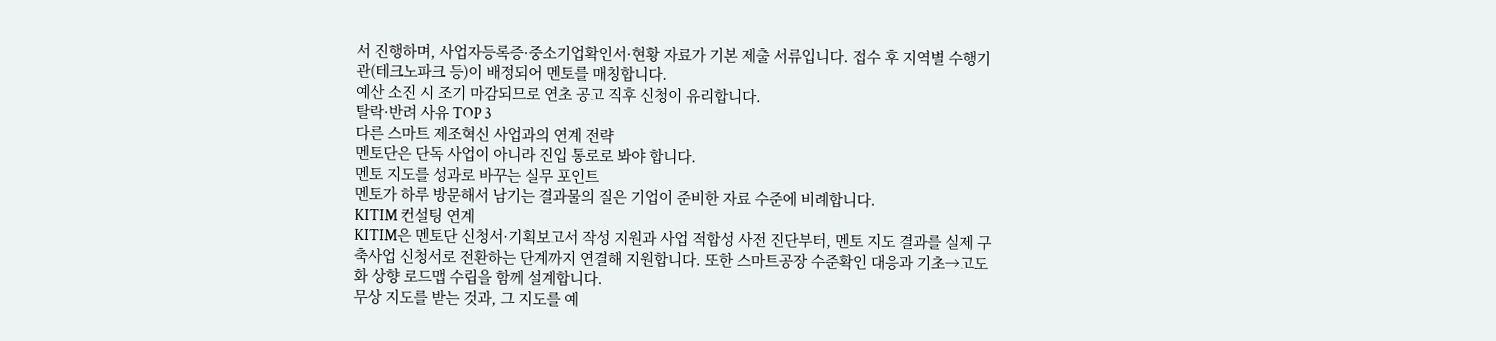서 진행하며, 사업자등록증·중소기업확인서·현황 자료가 기본 제출 서류입니다. 접수 후 지역별 수행기관(테크노파크 등)이 배정되어 멘토를 매칭합니다.
예산 소진 시 조기 마감되므로 연초 공고 직후 신청이 유리합니다.
탈락·반려 사유 TOP 3
다른 스마트 제조혁신 사업과의 연계 전략
멘토단은 단독 사업이 아니라 진입 통로로 봐야 합니다.
멘토 지도를 성과로 바꾸는 실무 포인트
멘토가 하루 방문해서 남기는 결과물의 질은 기업이 준비한 자료 수준에 비례합니다.
KITIM 컨설팅 연계
KITIM은 멘토단 신청서·기획보고서 작성 지원과 사업 적합성 사전 진단부터, 멘토 지도 결과를 실제 구축사업 신청서로 전환하는 단계까지 연결해 지원합니다. 또한 스마트공장 수준확인 대응과 기초→고도화 상향 로드맵 수립을 함께 설계합니다.
무상 지도를 받는 것과, 그 지도를 예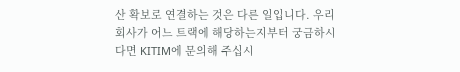산 확보로 연결하는 것은 다른 일입니다. 우리 회사가 어느 트랙에 해당하는지부터 궁금하시다면 KITIM에 문의해 주십시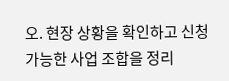오. 현장 상황을 확인하고 신청 가능한 사업 조합을 정리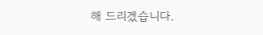해 드리겠습니다.